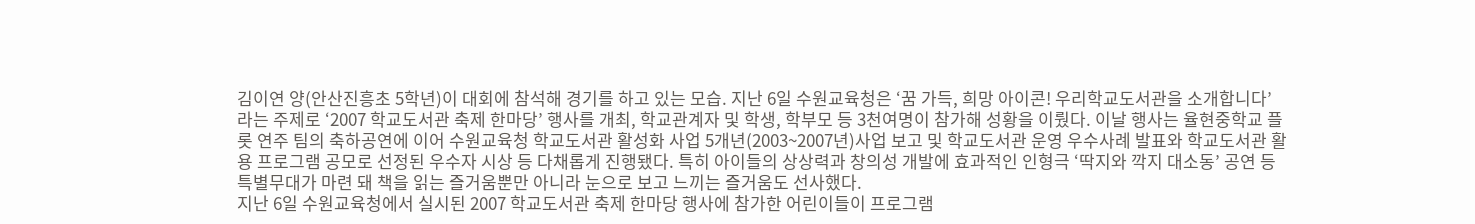김이연 양(안산진흥초 5학년)이 대회에 참석해 경기를 하고 있는 모습. 지난 6일 수원교육청은 ‘꿈 가득, 희망 아이콘! 우리학교도서관을 소개합니다’ 라는 주제로 ‘2007 학교도서관 축제 한마당’ 행사를 개최, 학교관계자 및 학생, 학부모 등 3천여명이 참가해 성황을 이뤘다. 이날 행사는 율현중학교 플롯 연주 팀의 축하공연에 이어 수원교육청 학교도서관 활성화 사업 5개년(2003~2007년)사업 보고 및 학교도서관 운영 우수사례 발표와 학교도서관 활용 프로그램 공모로 선정된 우수자 시상 등 다채롭게 진행됐다. 특히 아이들의 상상력과 창의성 개발에 효과적인 인형극 ‘딱지와 깍지 대소동’ 공연 등 특별무대가 마련 돼 책을 읽는 즐거움뿐만 아니라 눈으로 보고 느끼는 즐거움도 선사했다.
지난 6일 수원교육청에서 실시된 2007 학교도서관 축제 한마당 행사에 참가한 어린이들이 프로그램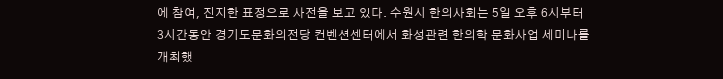에 참여, 진지한 표정으로 사전을 보고 있다. 수원시 한의사회는 5일 오후 6시부터 3시간동안 경기도문화의전당 컨벤션센터에서 화성관련 한의학 문화사업 세미나를 개최했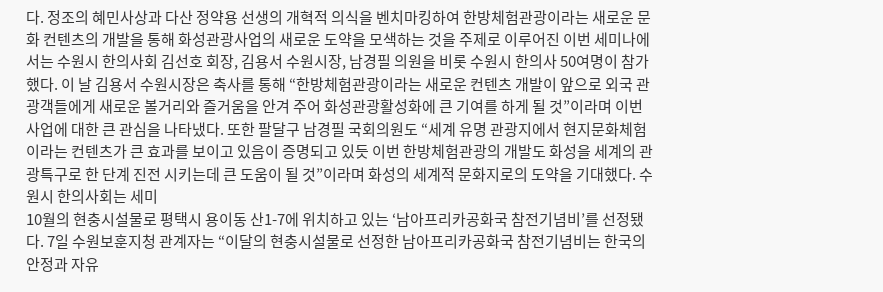다. 정조의 혜민사상과 다산 정약용 선생의 개혁적 의식을 벤치마킹하여 한방체험관광이라는 새로운 문화 컨텐츠의 개발을 통해 화성관광사업의 새로운 도약을 모색하는 것을 주제로 이루어진 이번 세미나에서는 수원시 한의사회 김선호 회장, 김용서 수원시장, 남경필 의원을 비롯 수원시 한의사 50여명이 참가했다. 이 날 김용서 수원시장은 축사를 통해 “한방체험관광이라는 새로운 컨텐츠 개발이 앞으로 외국 관광객들에게 새로운 볼거리와 즐거움을 안겨 주어 화성관광활성화에 큰 기여를 하게 될 것”이라며 이번 사업에 대한 큰 관심을 나타냈다. 또한 팔달구 남경필 국회의원도 “세계 유명 관광지에서 현지문화체험이라는 컨텐츠가 큰 효과를 보이고 있음이 증명되고 있듯 이번 한방체험관광의 개발도 화성을 세계의 관광특구로 한 단계 진전 시키는데 큰 도움이 될 것”이라며 화성의 세계적 문화지로의 도약을 기대했다. 수원시 한의사회는 세미
10월의 현충시설물로 평택시 용이동 산1-7에 위치하고 있는 ‘남아프리카공화국 참전기념비’를 선정됐다. 7일 수원보훈지청 관계자는 “이달의 현충시설물로 선정한 남아프리카공화국 참전기념비는 한국의 안정과 자유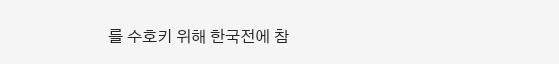를 수호키 위해 한국전에 참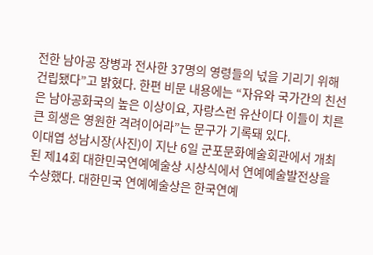전한 남아공 장병과 전사한 37명의 영령들의 넋을 기리기 위해 건립됐다”고 밝혔다. 한편 비문 내용에는 “자유와 국가간의 친선은 남아공화국의 높은 이상이요, 자랑스런 유산이다 이들이 치른 큰 희생은 영원한 격려이어라”는 문구가 기록돼 있다.
이대엽 성남시장(사진)이 지난 6일 군포문화예술회관에서 개최된 제14회 대한민국연예예술상 시상식에서 연예예술발전상을 수상했다. 대한민국 연예예술상은 한국연예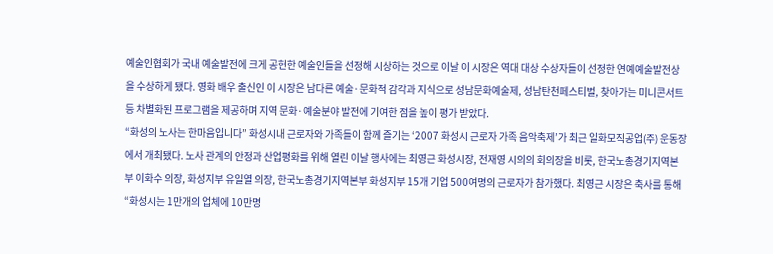예술인협회가 국내 예술발전에 크게 공헌한 예술인들을 선정해 시상하는 것으로 이날 이 시장은 역대 대상 수상자들이 선정한 연예예술발전상을 수상하게 됐다. 영화 배우 출신인 이 시장은 남다른 예술·문화적 감각과 지식으로 성남문화예술제, 성남탄천페스티벌, 찾아가는 미니콘서트 등 차별화된 프로그램을 제공하며 지역 문화·예술분야 발전에 기여한 점을 높이 평가 받았다.
“화성의 노사는 한마음입니다” 화성시내 근로자와 가족들이 함께 즐기는 ‘2007 화성시 근로자 가족 음악축제’가 최근 일화모직공업(주) 운동장에서 개최됐다. 노사 관계의 안정과 산업평화를 위해 열린 이날 행사에는 최영근 화성시장, 전재영 시의의 회의장을 비롯, 한국노총경기지역본부 이화수 의장, 화성지부 유일열 의장, 한국노총경기지역본부 화성지부 15개 기업 500여명의 근로자가 참가했다. 최영근 시장은 축사를 통해 “화성시는 1만개의 업체에 10만명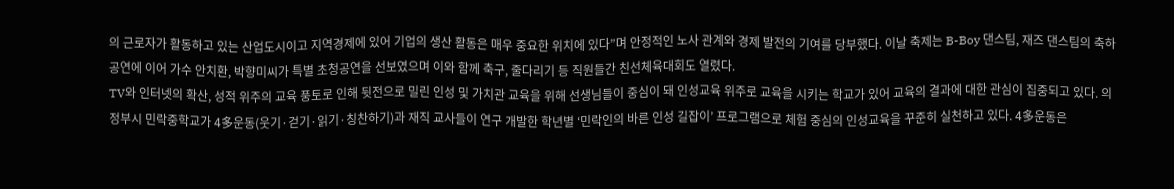의 근로자가 활동하고 있는 산업도시이고 지역경제에 있어 기업의 생산 활동은 매우 중요한 위치에 있다”며 안정적인 노사 관계와 경제 발전의 기여를 당부했다. 이날 축제는 B-Boy 댄스팀, 재즈 댄스팀의 축하공연에 이어 가수 안치환, 박향미씨가 특별 초청공연을 선보였으며 이와 함께 축구, 줄다리기 등 직원들간 친선체육대회도 열렸다.
TV와 인터넷의 확산, 성적 위주의 교육 풍토로 인해 뒷전으로 밀린 인성 및 가치관 교육을 위해 선생님들이 중심이 돼 인성교육 위주로 교육을 시키는 학교가 있어 교육의 결과에 대한 관심이 집중되고 있다. 의정부시 민락중학교가 4多운동(웃기·걷기·읽기·칭찬하기)과 재직 교사들이 연구 개발한 학년별 ‘민락인의 바른 인성 길잡이’ 프로그램으로 체험 중심의 인성교육을 꾸준히 실천하고 있다. 4多운동은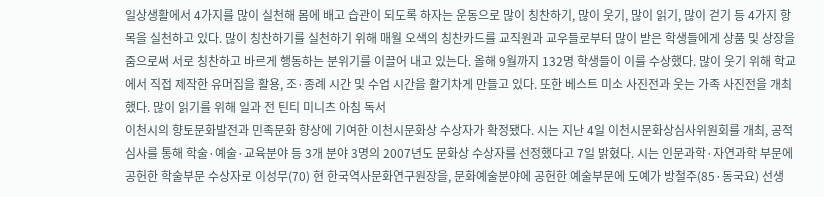일상생활에서 4가지를 많이 실천해 몸에 배고 습관이 되도록 하자는 운동으로 많이 칭찬하기, 많이 웃기, 많이 읽기, 많이 걷기 등 4가지 항목을 실천하고 있다. 많이 칭찬하기를 실천하기 위해 매월 오색의 칭찬카드를 교직원과 교우들로부터 많이 받은 학생들에게 상품 및 상장을 줌으로써 서로 칭찬하고 바르게 행동하는 분위기를 이끌어 내고 있는다. 올해 9월까지 132명 학생들이 이를 수상했다. 많이 웃기 위해 학교에서 직접 제작한 유머집을 활용, 조·종례 시간 및 수업 시간을 활기차게 만들고 있다. 또한 베스트 미소 사진전과 웃는 가족 사진전을 개최했다. 많이 읽기를 위해 일과 전 틴티 미니츠 아침 독서
이천시의 향토문화발전과 민족문화 향상에 기여한 이천시문화상 수상자가 확정됐다. 시는 지난 4일 이천시문화상심사위원회를 개최, 공적심사를 통해 학술·예술·교육분야 등 3개 분야 3명의 2007년도 문화상 수상자를 선정했다고 7일 밝혔다. 시는 인문과학·자연과학 부문에 공헌한 학술부문 수상자로 이성무(70) 현 한국역사문화연구원장을, 문화예술분야에 공헌한 예술부문에 도예가 방철주(85·동국요) 선생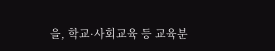을, 학교·사회교육 등 교육분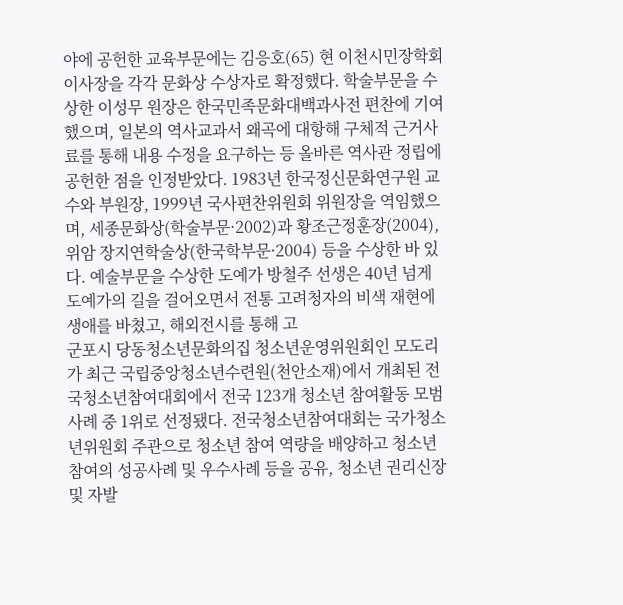야에 공헌한 교육부문에는 김응호(65) 현 이천시민장학회이사장을 각각 문화상 수상자로 확정했다. 학술부문을 수상한 이성무 원장은 한국민족문화대백과사전 편찬에 기여했으며, 일본의 역사교과서 왜곡에 대항해 구체적 근거사료를 통해 내용 수정을 요구하는 등 올바른 역사관 정립에 공헌한 점을 인정받았다. 1983년 한국정신문화연구원 교수와 부원장, 1999년 국사편찬위원회 위원장을 역임했으며, 세종문화상(학술부문·2002)과 황조근정훈장(2004), 위암 장지연학술상(한국학부문·2004) 등을 수상한 바 있다. 예술부문을 수상한 도예가 방철주 선생은 40년 넘게 도예가의 길을 걸어오면서 전통 고려청자의 비색 재현에 생애를 바쳤고, 해외전시를 통해 고
군포시 당동청소년문화의집 청소년운영위원회인 모도리가 최근 국립중앙청소년수련원(천안소재)에서 개최된 전국청소년참여대회에서 전국 123개 청소년 참여활동 모범사례 중 1위로 선정됐다. 전국청소년참여대회는 국가청소년위원회 주관으로 청소년 참여 역량을 배양하고 청소년 참여의 성공사례 및 우수사례 등을 공유, 청소년 권리신장 및 자발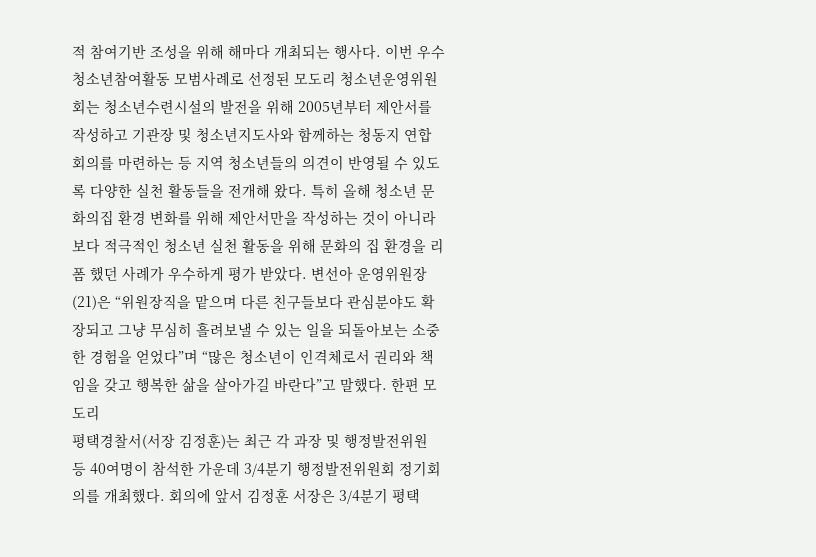적 참여기반 조성을 위해 해마다 개최되는 행사다. 이번 우수 청소년참여활동 모범사례로 선정된 모도리 청소년운영위원회는 청소년수련시설의 발전을 위해 2005년부터 제안서를 작성하고 기관장 및 청소년지도사와 함께하는 청동지 연합회의를 마련하는 등 지역 청소년들의 의견이 반영될 수 있도록 다양한 실천 활동들을 전개해 왔다. 특히 올해 청소년 문화의집 환경 변화를 위해 제안서만을 작성하는 것이 아니라 보다 적극적인 청소년 실천 활동을 위해 문화의 집 환경을 리폼 했던 사례가 우수하게 평가 받았다. 변선아 운영위원장(21)은 “위원장직을 맡으며 다른 친구들보다 관심분야도 확장되고 그냥 무심히 흘려보낼 수 있는 일을 되돌아보는 소중한 경험을 얻었다”며 “많은 청소년이 인격체로서 권리와 책임을 갖고 행복한 삶을 살아가길 바란다”고 말했다. 한편 모도리
평택경찰서(서장 김정훈)는 최근 각 과장 및 행정발전위원 등 40여명이 참석한 가운데 3/4분기 행정발전위원회 정기회의를 개최했다. 회의에 앞서 김정훈 서장은 3/4분기 평택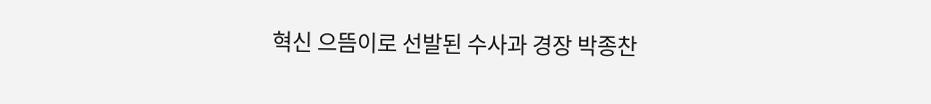혁신 으뜸이로 선발된 수사과 경장 박종찬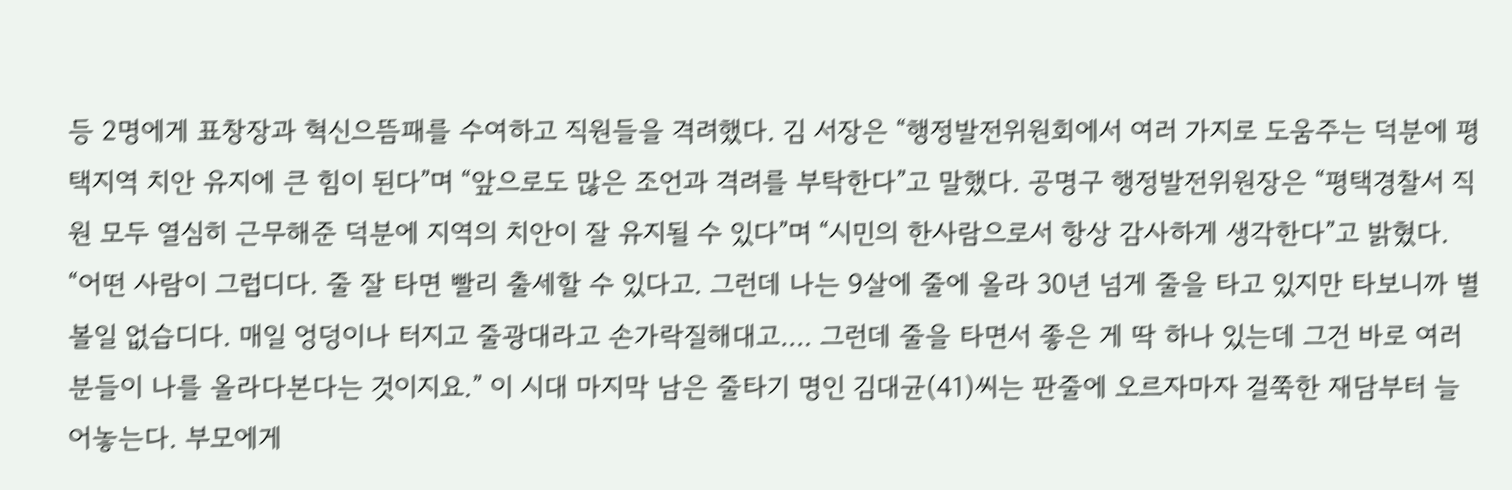등 2명에게 표창장과 혁신으뜸패를 수여하고 직원들을 격려했다. 김 서장은 “행정발전위원회에서 여러 가지로 도움주는 덕분에 평택지역 치안 유지에 큰 힘이 된다”며 “앞으로도 많은 조언과 격려를 부탁한다”고 말했다. 공명구 행정발전위원장은 “평택경찰서 직원 모두 열심히 근무해준 덕분에 지역의 치안이 잘 유지될 수 있다”며 “시민의 한사람으로서 항상 감사하게 생각한다”고 밝혔다.
“어떤 사람이 그럽디다. 줄 잘 타면 빨리 출세할 수 있다고. 그런데 나는 9살에 줄에 올라 30년 넘게 줄을 타고 있지만 타보니까 별 볼일 없습디다. 매일 엉덩이나 터지고 줄광대라고 손가락질해대고…. 그런데 줄을 타면서 좋은 게 딱 하나 있는데 그건 바로 여러분들이 나를 올라다본다는 것이지요.” 이 시대 마지막 남은 줄타기 명인 김대균(41)씨는 판줄에 오르자마자 걸쭉한 재담부터 늘어놓는다. 부모에게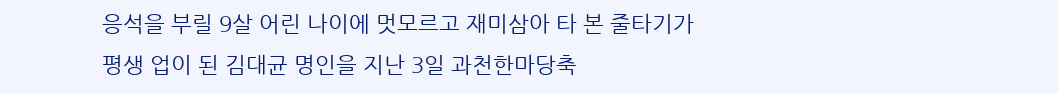응석을 부릴 9살 어린 나이에 멋모르고 재미삼아 타 본 줄타기가 평생 업이 된 김대균 명인을 지난 3일 과천한마당축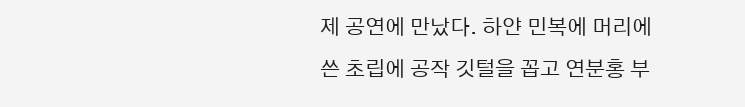제 공연에 만났다. 하얀 민복에 머리에 쓴 초립에 공작 깃털을 꼽고 연분홍 부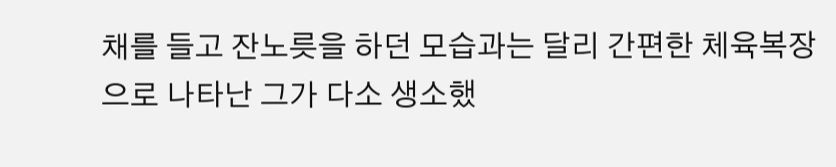채를 들고 잔노릇을 하던 모습과는 달리 간편한 체육복장으로 나타난 그가 다소 생소했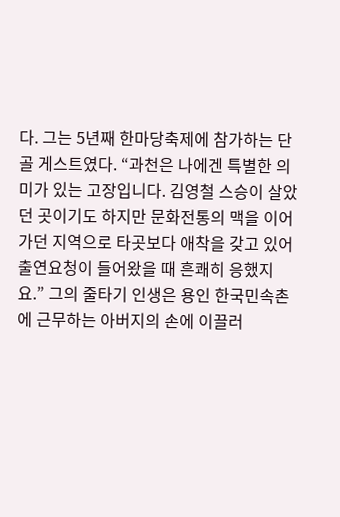다. 그는 5년째 한마당축제에 참가하는 단골 게스트였다. “과천은 나에겐 특별한 의미가 있는 고장입니다. 김영철 스승이 살았던 곳이기도 하지만 문화전통의 맥을 이어가던 지역으로 타곳보다 애착을 갖고 있어 출연요청이 들어왔을 때 흔쾌히 응했지요.” 그의 줄타기 인생은 용인 한국민속촌에 근무하는 아버지의 손에 이끌러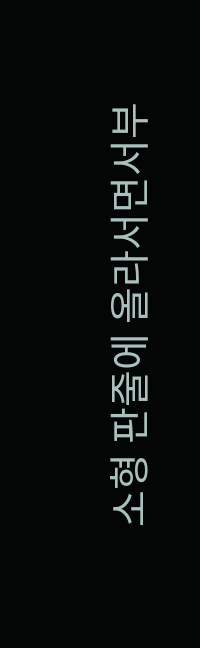소형 판줄에 올라서면서부